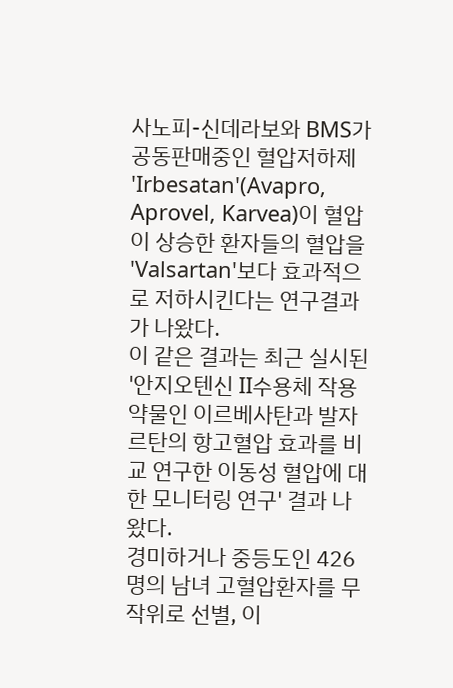사노피-신데라보와 BMS가 공동판매중인 혈압저하제 'Irbesatan'(Avapro, Aprovel, Karvea)이 혈압이 상승한 환자들의 혈압을 'Valsartan'보다 효과적으로 저하시킨다는 연구결과가 나왔다.
이 같은 결과는 최근 실시된 '안지오텐신 II수용체 작용약물인 이르베사탄과 발자르탄의 항고혈압 효과를 비교 연구한 이동성 혈압에 대한 모니터링 연구' 결과 나왔다.
경미하거나 중등도인 426명의 남녀 고혈압환자를 무작위로 선별, 이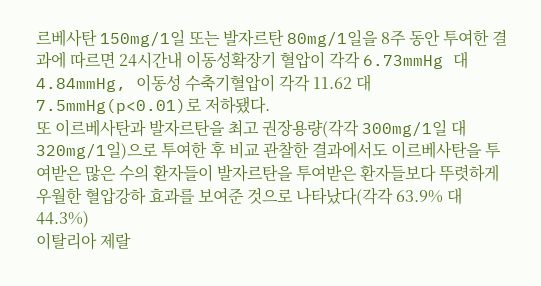르베사탄 150mg/1일 또는 발자르탄 80mg/1일을 8주 동안 투여한 결과에 따르면 24시간내 이동성확장기 혈압이 각각 6.73mmHg 대 4.84mmHg, 이동성 수축기혈압이 각각 11.62 대 7.5mmHg(p<0.01)로 저하됐다.
또 이르베사탄과 발자르탄을 최고 권장용량(각각 300mg/1일 대 320mg/1일)으로 투여한 후 비교 관찰한 결과에서도 이르베사탄을 투여받은 많은 수의 환자들이 발자르탄을 투여받은 환자들보다 뚜렷하게 우월한 혈압강하 효과를 보여준 것으로 나타났다(각각 63.9% 대 44.3%)
이탈리아 제랄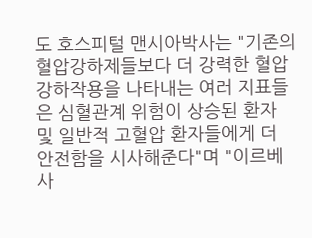도 호스피털 맨시아박사는 "기존의 혈압강하제들보다 더 강력한 혈압강하작용을 나타내는 여러 지표들은 심혈관계 위험이 상승된 환자 및 일반적 고혈압 환자들에게 더 안전함을 시사해준다"며 "이르베사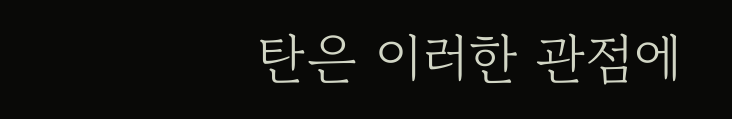탄은 이러한 관점에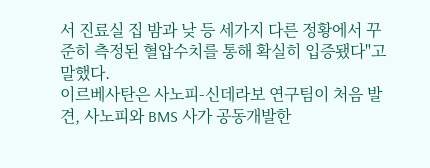서 진료실 집 밤과 낮 등 세가지 다른 정황에서 꾸준히 측정된 혈압수치를 통해 확실히 입증됐다"고 말했다.
이르베사탄은 사노피-신데라보 연구팀이 처음 발견, 사노피와 BMS 사가 공동개발한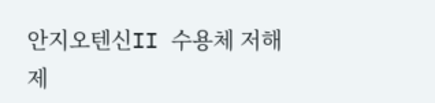안지오텐신II 수용체 저해제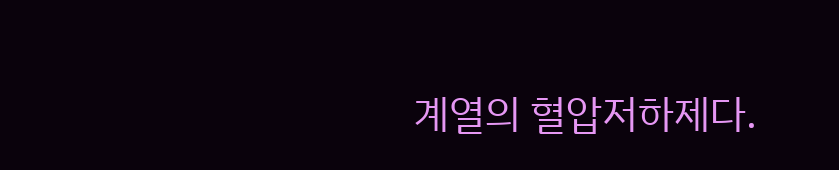계열의 혈압저하제다.